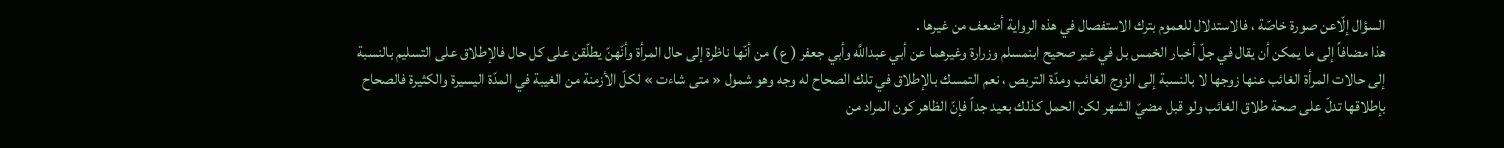السؤال إلّاعن صورة خاصّة ، فالاستدلال للعموم بترك الاستفصال في هذه الرواية أضعف من غيرها .
هذا مضافاً إلى ما يمكن أن يقال في جلّ أخبار الخمس بل في غير صحيح ابنمسلم وزرارة وغيرهما عن أبي عبداللَّه وأبي جعفر ( ع ) من أنّها ناظرة إلى حال المرأة وأنّهنّ يطلّقن على كل حال فالإطلاق على التسليم بالنسبة إلى حالات المرأة الغائب عنها زوجها لا بالنسبة إلى الزوج الغائب ومدّة التربص ، نعم التمسك بالإطلاق في تلك الصحاح له وجه وهو شمول « متى شاءت » لكلّ الأزمنة من الغيبة في المدّة اليسيرة والكثيرة فالصحاح بإطلاقها تدلّ على صحة طلاق الغائب ولو قبل مضيّ الشهر لكن الحمل كذلك بعيد جداً فإنّ الظاهر كون المراد من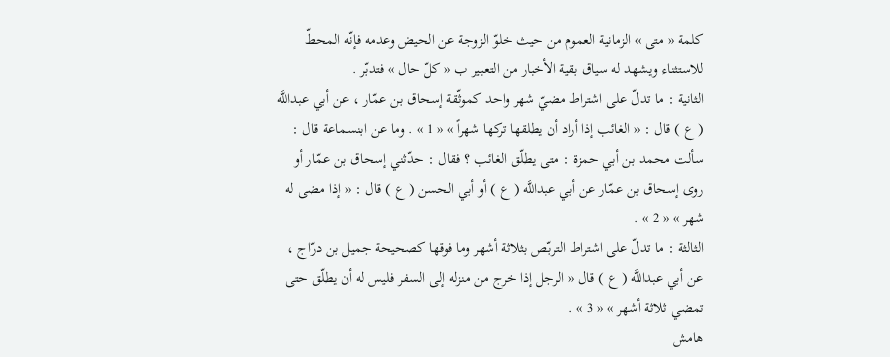كلمة « متى » الزمانية العموم من حيث خلوّ الزوجة عن الحيض وعدمه فإنّه المحطّ للاستثناء ويشهد له سياق بقية الأخبار من التعبير ب « كلّ حال » فتدبّر .
الثانية : ما تدلّ على اشتراط مضيّ شهر واحد كموثّقة إسحاق بن عمّار ، عن أبي عبداللَّه ( ع ) قال : « الغائب إذا أراد أن يطلقها تركها شهراً » « 1 » . وما عن ابنسماعة قال : سألت محمد بن أبي حمزة : متى يطلّق الغائب ؟ فقال : حدّثني إسحاق بن عمّار أو روى إسحاق بن عمّار عن أبي عبداللَّه ( ع ) أو أبي الحسن ( ع ) قال : « إذا مضى له شهر » « 2 » .
الثالثة : ما تدلّ على اشتراط التربّص بثلاثة أشهر وما فوقها كصحيحة جميل بن درّاج ، عن أبي عبداللَّه ( ع ) قال « الرجل إذا خرج من منزله إلى السفر فليس له أن يطلّق حتى تمضي ثلاثة أشهر » « 3 » .
هامش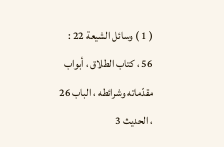( 1 ) وسائل الشيعة 22 : 56 ، كتاب الطلاق ، أبواب مقدّماته وشرائطه ، الباب 26 ، الحديث 3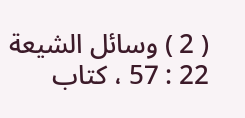( 2 ) وسائل الشيعة 22 : 57 ، كتاب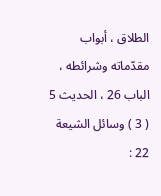الطلاق ، أبواب مقدّماته وشرائطه ، الباب 26 ، الحديث 5
( 3 ) وسائل الشيعة 22 :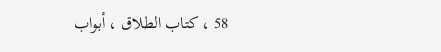58 ، كتاب الطلاق ، أبواب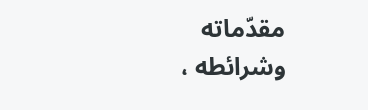مقدّماته وشرائطه ،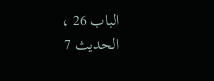الباب 26 ، الحديث 7